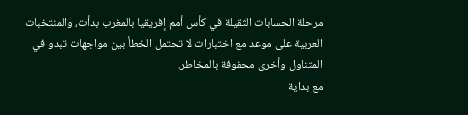مرحلة الحسابات الثقيلة في كأس أمم إفريقيا بالمغرب بدأت، والمنتخبات العربية على موعد مع اختبارات لا تحتمل الخطأ بين مواجهات تبدو في المتناول وأخرى محفوفة بالمخاطر.
مع بداية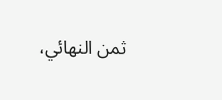ثمن النهائي،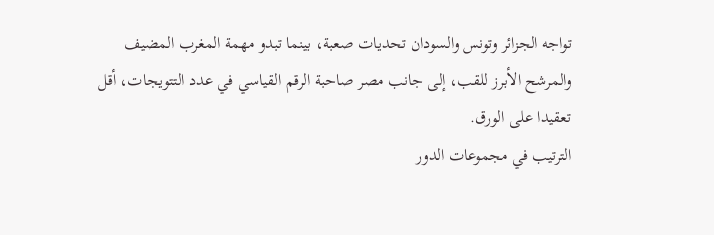تواجه الجزائر وتونس والسودان تحديات صعبة، بينما تبدو مهمة المغرب المضيف والمرشح الأبرز للقب، إلى جانب مصر صاحبة الرقم القياسي في عدد التتويجات، أقل تعقيدا على الورق.
الترتيب في مجموعات الدور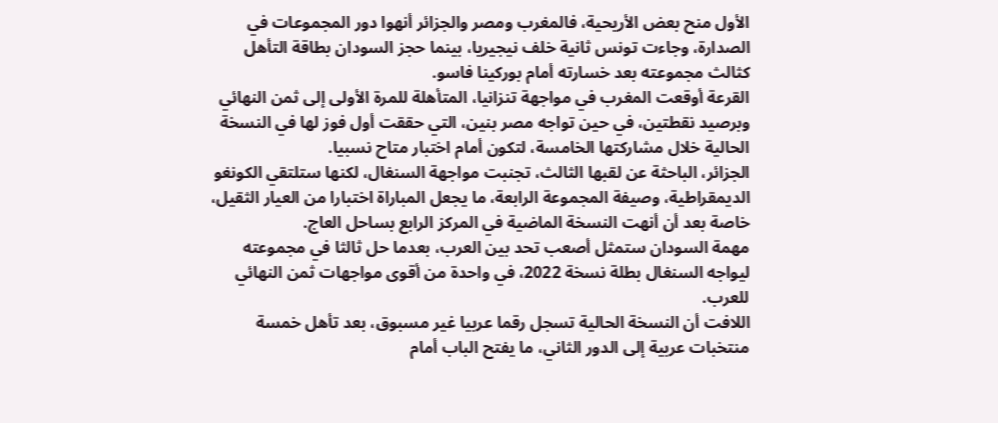الأول منح بعض الأريحية، فالمغرب ومصر والجزائر أنهوا دور المجموعات في الصدارة، وجاءت تونس ثانية خلف نيجيريا، بينما حجز السودان بطاقة التأهل كثالث مجموعته بعد خسارته أمام بوركينا فاسو.
القرعة أوقعت المغرب في مواجهة تنزانيا، المتأهلة للمرة الأولى إلى ثمن النهائي وبرصيد نقطتين، في حين تواجه مصر بنين، التي حققت أول فوز لها في النسخة الحالية خلال مشاركتها الخامسة، لتكون أمام اختبار متاح نسبيا.
الجزائر، الباحثة عن لقبها الثالث، تجنبت مواجهة السنغال، لكنها ستلتقي الكونغو الديمقراطية، وصيفة المجموعة الرابعة، ما يجعل المباراة اختبارا من العيار الثقيل، خاصة بعد أن أنهت النسخة الماضية في المركز الرابع بساحل العاج.
مهمة السودان ستمثل أصعب تحد بين العرب، بعدما حل ثالثا في مجموعته ليواجه السنغال بطلة نسخة 2022، في واحدة من أقوى مواجهات ثمن النهائي للعرب.
اللافت أن النسخة الحالية تسجل رقما عربيا غير مسبوق، بعد تأهل خمسة منتخبات عربية إلى الدور الثاني، ما يفتح الباب أمام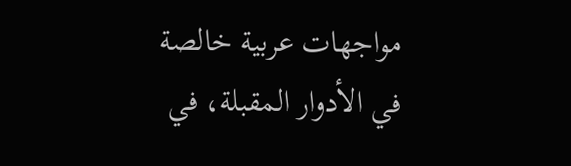مواجهات عربية خالصة في الأدوار المقبلة، في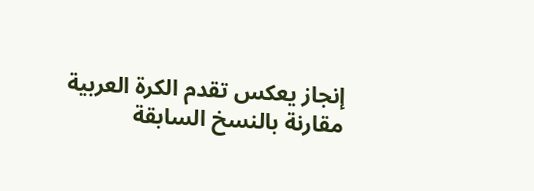إنجاز يعكس تقدم الكرة العربية مقارنة بالنسخ السابقة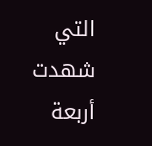التي شهدت أربعة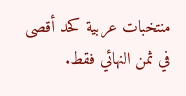منتخبات عربية كحد أقصى في ثمن النهائي فقط.